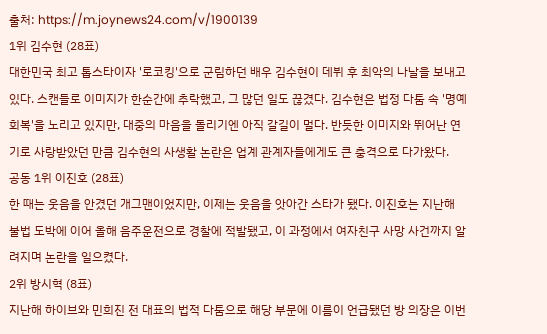출처: https://m.joynews24.com/v/1900139
1위 김수현 (28표)
대한민국 최고 톱스타이자 '로코킹'으로 군림하던 배우 김수현이 데뷔 후 최악의 나날을 보내고 있다. 스캔들로 이미지가 한순간에 추락했고, 그 많던 일도 끊겼다. 김수현은 법정 다툼 속 '명예회복'을 노리고 있지만, 대중의 마음을 돌리기엔 아직 갈길이 멀다. 반듯한 이미지와 뛰어난 연기로 사랑받았던 만큼 김수현의 사생활 논란은 업계 관계자들에게도 큰 충격으로 다가왔다.
공동 1위 이진호 (28표)
한 때는 웃음을 안겼던 개그맨이었지만, 이제는 웃음을 앗아간 스타가 됐다. 이진호는 지난해 불법 도박에 이어 올해 음주운전으로 경찰에 적발됐고, 이 과정에서 여자친구 사망 사건까지 알려지며 논란을 일으켰다.
2위 방시혁 (8표)
지난해 하이브와 민희진 전 대표의 법적 다툼으로 해당 부문에 이름이 언급됐던 방 의장은 이번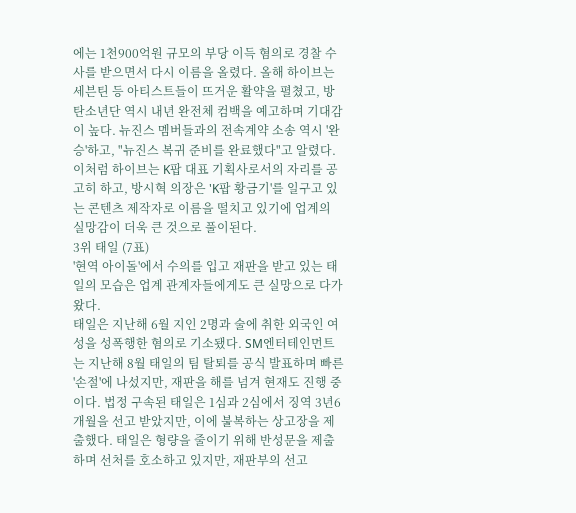에는 1천900억원 규모의 부당 이득 혐의로 경찰 수사를 받으면서 다시 이름을 올렸다. 올해 하이브는 세븐틴 등 아티스트들이 뜨거운 활약을 펼쳤고, 방탄소년단 역시 내년 완전체 컴백을 예고하며 기대감이 높다. 뉴진스 멤버들과의 전속계약 소송 역시 '완승'하고, "뉴진스 복귀 준비를 완료했다"고 알렸다. 이처럼 하이브는 K팝 대표 기획사로서의 자리를 공고히 하고, 방시혁 의장은 'K팝 황금기'를 일구고 있는 콘텐츠 제작자로 이름을 떨치고 있기에 업계의 실망감이 더욱 큰 것으로 풀이된다.
3위 태일 (7표)
'현역 아이돌'에서 수의를 입고 재판을 받고 있는 태일의 모습은 업계 관계자들에게도 큰 실망으로 다가왔다.
태일은 지난해 6월 지인 2명과 술에 취한 외국인 여성을 성폭행한 혐의로 기소됐다. SM엔터테인먼트는 지난해 8월 태일의 팀 탈퇴를 공식 발표하며 빠른 '손절'에 나섰지만, 재판을 해를 넘겨 현재도 진행 중이다. 법정 구속된 태일은 1심과 2심에서 징역 3년6개월을 선고 받았지만, 이에 불복하는 상고장을 제출했다. 태일은 형량을 줄이기 위해 반성문을 제출하며 선처를 호소하고 있지만, 재판부의 선고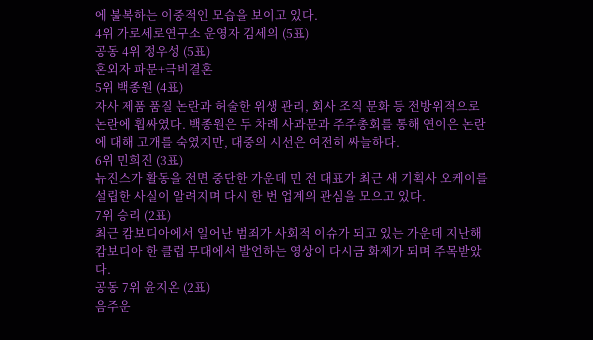에 불복하는 이중적인 모습을 보이고 있다.
4위 가로세로연구소 운영자 김세의 (5표)
공동 4위 정우성 (5표)
혼외자 파문+극비결혼
5위 백종원 (4표)
자사 제품 품질 논란과 허술한 위생 관리, 회사 조직 문화 등 전방위적으로 논란에 휩싸였다. 백종원은 두 차례 사과문과 주주총회를 통해 연이은 논란에 대해 고개를 숙였지만, 대중의 시선은 여전히 싸늘하다.
6위 민희진 (3표)
뉴진스가 활동을 전면 중단한 가운데 민 전 대표가 최근 새 기획사 오케이를 설립한 사실이 알려지며 다시 한 번 업계의 관심을 모으고 있다.
7위 승리 (2표)
최근 캄보디아에서 일어난 범죄가 사회적 이슈가 되고 있는 가운데 지난해 캄보디아 한 클럽 무대에서 발언하는 영상이 다시금 화제가 되며 주목받았다.
공동 7위 윤지온 (2표)
음주운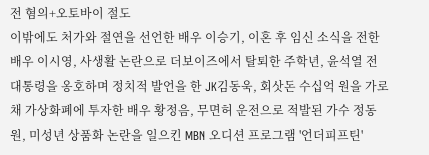전 혐의+오토바이 절도
이밖에도 처가와 절연을 선언한 배우 이승기, 이혼 후 임신 소식을 전한 배우 이시영, 사생활 논란으로 더보이즈에서 탈퇴한 주학년, 윤석열 전 대통령을 옹호하며 정치적 발언을 한 JK김동욱, 회삿돈 수십억 원을 가로채 가상화폐에 투자한 배우 황정음, 무면허 운전으로 적발된 가수 정동원, 미성년 상품화 논란을 일으킨 MBN 오디션 프로그램 '언더피프틴'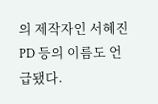의 제작자인 서혜진 PD 등의 이름도 언급됐다.